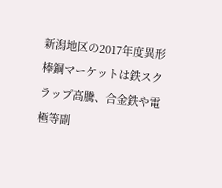新潟地区の2017年度異形棒鋼マーケットは鉄スクラップ高騰、合金鉄や電極等副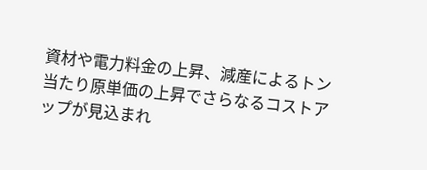資材や電力料金の上昇、減産によるトン当たり原単価の上昇でさらなるコストアップが見込まれ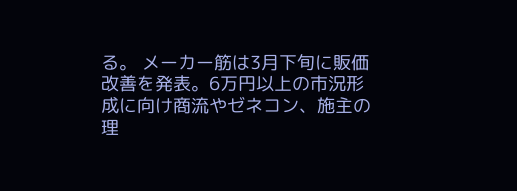る。 メーカー筋は3月下旬に販価改善を発表。6万円以上の市況形成に向け商流やゼネコン、施主の理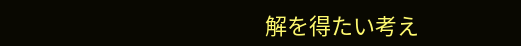解を得たい考え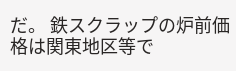だ。 鉄スクラップの炉前価格は関東地区等で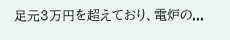足元3万円を超えており、電炉の...